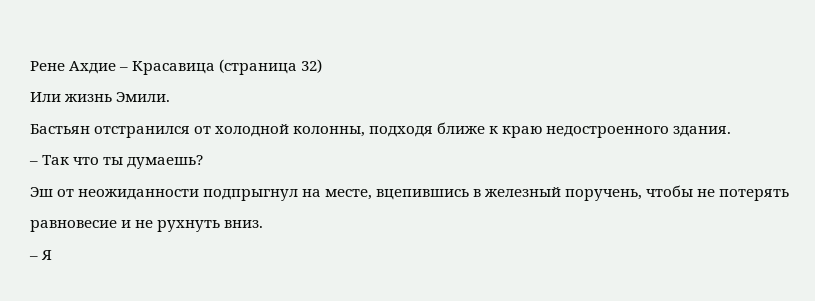Рене Ахдие – Красавица (страница 32)
Или жизнь Эмили.
Бастьян отстранился от холодной колонны, подходя ближе к краю недостроенного здания.
– Так что ты думаешь?
Эш от неожиданности подпрыгнул на месте, вцепившись в железный поручень, чтобы не потерять равновесие и не рухнуть вниз.
– Я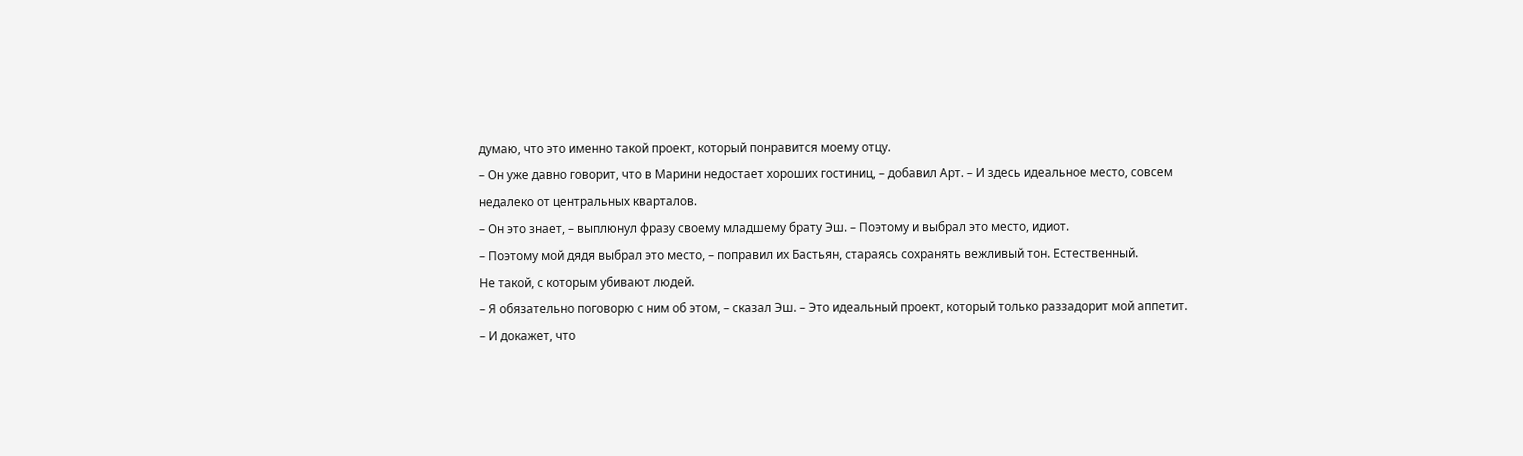думаю, что это именно такой проект, который понравится моему отцу.
– Он уже давно говорит, что в Марини недостает хороших гостиниц, – добавил Арт. – И здесь идеальное место, совсем недалеко от центральных кварталов.
– Он это знает, – выплюнул фразу своему младшему брату Эш. – Поэтому и выбрал это место, идиот.
– Поэтому мой дядя выбрал это место, – поправил их Бастьян, стараясь сохранять вежливый тон. Естественный.
Не такой, с которым убивают людей.
– Я обязательно поговорю с ним об этом, – сказал Эш. – Это идеальный проект, который только раззадорит мой аппетит.
– И докажет, что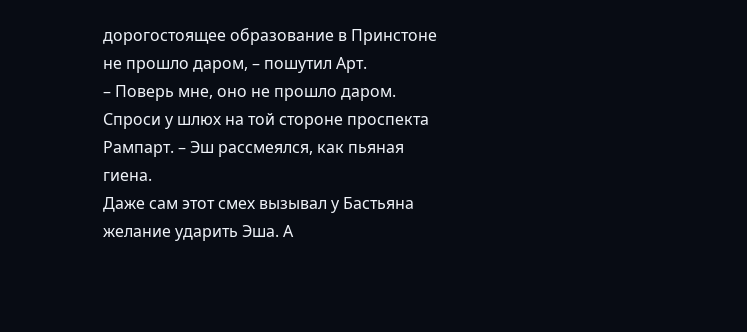дорогостоящее образование в Принстоне не прошло даром, – пошутил Арт.
– Поверь мне, оно не прошло даром. Спроси у шлюх на той стороне проспекта Рампарт. – Эш рассмеялся, как пьяная гиена.
Даже сам этот смех вызывал у Бастьяна желание ударить Эша. А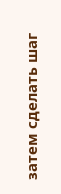затем сделать шаг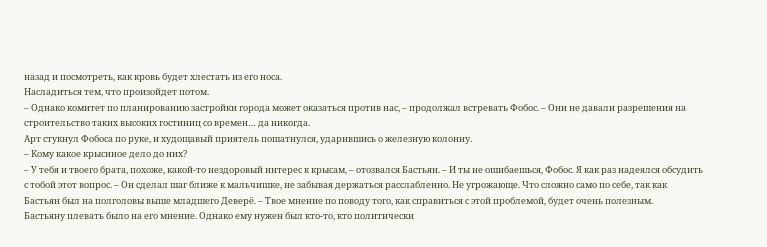назад и посмотреть, как кровь будет хлестать из его носа.
Насладиться тем, что произойдет потом.
– Однако комитет по планированию застройки города может оказаться против нас, – продолжал встревать Фобос. – Они не давали разрешения на строительство таких высоких гостиниц со времен… да никогда.
Арт стукнул Фобоса по руке, и худощавый приятель пошатнулся, ударившись о железную колонну.
– Кому какое крысиное дело до них?
– У тебя и твоего брата, похоже, какой-то нездоровый интерес к крысам, – отозвался Бастьян. – И ты не ошибаешься, Фобос. Я как раз надеялся обсудить с тобой этот вопрос. – Он сделал шаг ближе к мальчишке, не забывая держаться расслабленно. Не угрожающе. Что сложно само по себе, так как Бастьян был на полголовы выше младшего Деверё. – Твое мнение по поводу того, как справиться с этой проблемой, будет очень полезным.
Бастьяну плевать было на его мнение. Однако ему нужен был кто-то, кто политически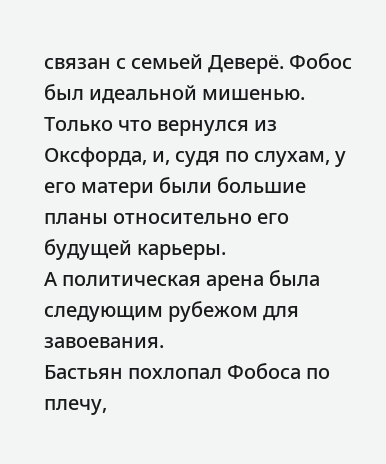связан с семьей Деверё. Фобос был идеальной мишенью. Только что вернулся из Оксфорда, и, судя по слухам, у его матери были большие планы относительно его будущей карьеры.
А политическая арена была следующим рубежом для завоевания.
Бастьян похлопал Фобоса по плечу,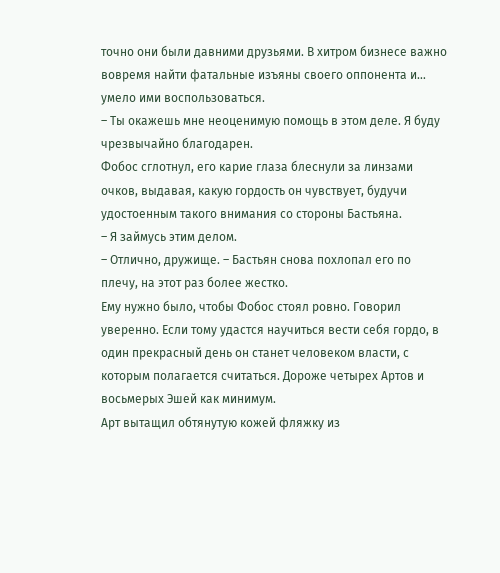точно они были давними друзьями. В хитром бизнесе важно вовремя найти фатальные изъяны своего оппонента и… умело ими воспользоваться.
– Ты окажешь мне неоценимую помощь в этом деле. Я буду чрезвычайно благодарен.
Фобос сглотнул, его карие глаза блеснули за линзами очков, выдавая, какую гордость он чувствует, будучи удостоенным такого внимания со стороны Бастьяна.
– Я займусь этим делом.
– Отлично, дружище. – Бастьян снова похлопал его по плечу, на этот раз более жестко.
Ему нужно было, чтобы Фобос стоял ровно. Говорил уверенно. Если тому удастся научиться вести себя гордо, в один прекрасный день он станет человеком власти, с которым полагается считаться. Дороже четырех Артов и восьмерых Эшей как минимум.
Арт вытащил обтянутую кожей фляжку из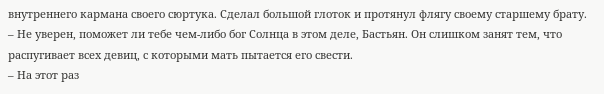внутреннего кармана своего сюртука. Сделал большой глоток и протянул флягу своему старшему брату.
– Не уверен, поможет ли тебе чем-либо бог Солнца в этом деле, Бастьян. Он слишком занят тем, что распугивает всех девиц, с которыми мать пытается его свести.
– На этот раз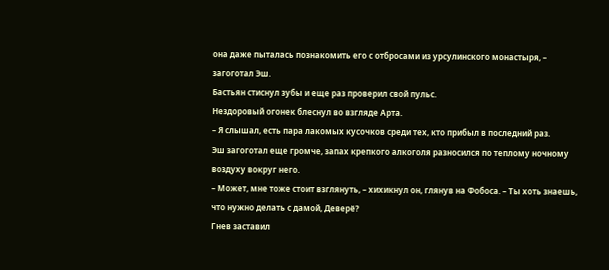она даже пыталась познакомить его с отбросами из урсулинского монастыря, – загоготал Эш.
Бастьян стиснул зубы и еще раз проверил свой пульс.
Нездоровый огонек блеснул во взгляде Арта.
– Я слышал, есть пара лакомых кусочков среди тех, кто прибыл в последний раз.
Эш загоготал еще громче, запах крепкого алкоголя разносился по теплому ночному воздуху вокруг него.
– Может, мне тоже стоит взглянуть, – хихикнул он, глянув на Фобоса. – Ты хоть знаешь, что нужно делать с дамой, Деверё?
Гнев заставил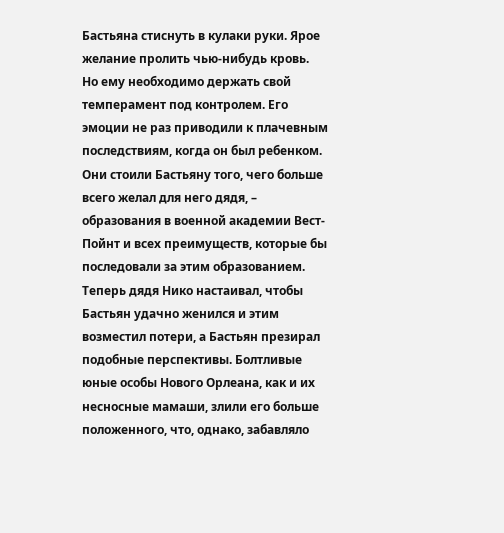Бастьяна стиснуть в кулаки руки. Ярое желание пролить чью-нибудь кровь.
Но ему необходимо держать свой темперамент под контролем. Его эмоции не раз приводили к плачевным последствиям, когда он был ребенком. Они стоили Бастьяну того, чего больше всего желал для него дядя, – образования в военной академии Вест-Пойнт и всех преимуществ, которые бы последовали за этим образованием. Теперь дядя Нико настаивал, чтобы Бастьян удачно женился и этим возместил потери, а Бастьян презирал подобные перспективы. Болтливые юные особы Нового Орлеана, как и их несносные мамаши, злили его больше положенного, что, однако, забавляло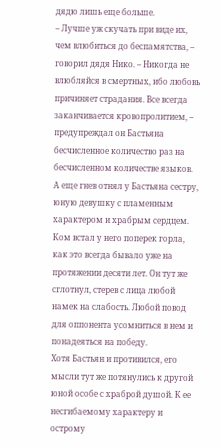дядю лишь еще больше.
– Лучше уж скучать при виде их, чем влюбиться до беспамятства, – говорил дядя Нико. – Никогда не влюбляйся в смертных, ибо любовь причиняет страдания. Все всегда заканчивается кровопролитием, – предупреждал он Бастьяна бесчисленное количество раз на бесчисленном количестве языков.
А еще гнев отнял у Бастьяна сестру, юную девушку с пламенным характером и храбрым сердцем. Ком встал у него поперек горла, как это всегда бывало уже на протяжении десяти лет. Он тут же сглотнул, стерев с лица любой намек на слабость. Любой повод для оппонента усомниться в нем и понадеяться на победу.
Хотя Бастьян и противился, его мысли тут же потянулись к другой юной особе с храброй душой. К ее несгибаемому характеру и острому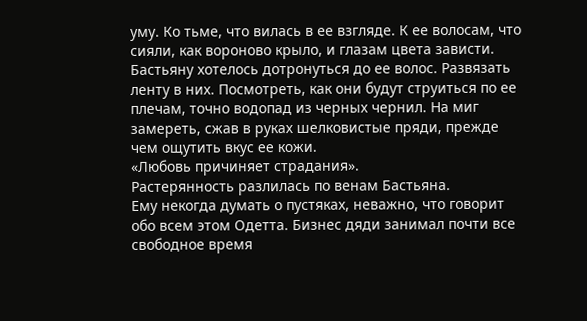уму. Ко тьме, что вилась в ее взгляде. К ее волосам, что сияли, как вороново крыло, и глазам цвета зависти.
Бастьяну хотелось дотронуться до ее волос. Развязать ленту в них. Посмотреть, как они будут струиться по ее плечам, точно водопад из черных чернил. На миг замереть, сжав в руках шелковистые пряди, прежде чем ощутить вкус ее кожи.
«Любовь причиняет страдания».
Растерянность разлилась по венам Бастьяна.
Ему некогда думать о пустяках, неважно, что говорит обо всем этом Одетта. Бизнес дяди занимал почти все свободное время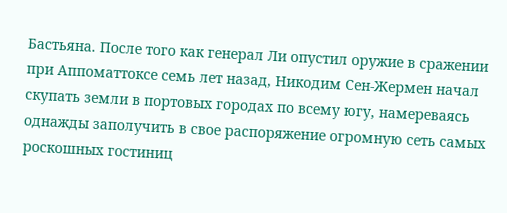Бастьяна. После того как генерал Ли опустил оружие в сражении при Аппоматтоксе семь лет назад, Никодим Сен-Жермен начал скупать земли в портовых городах по всему югу, намереваясь однажды заполучить в свое распоряжение огромную сеть самых роскошных гостиниц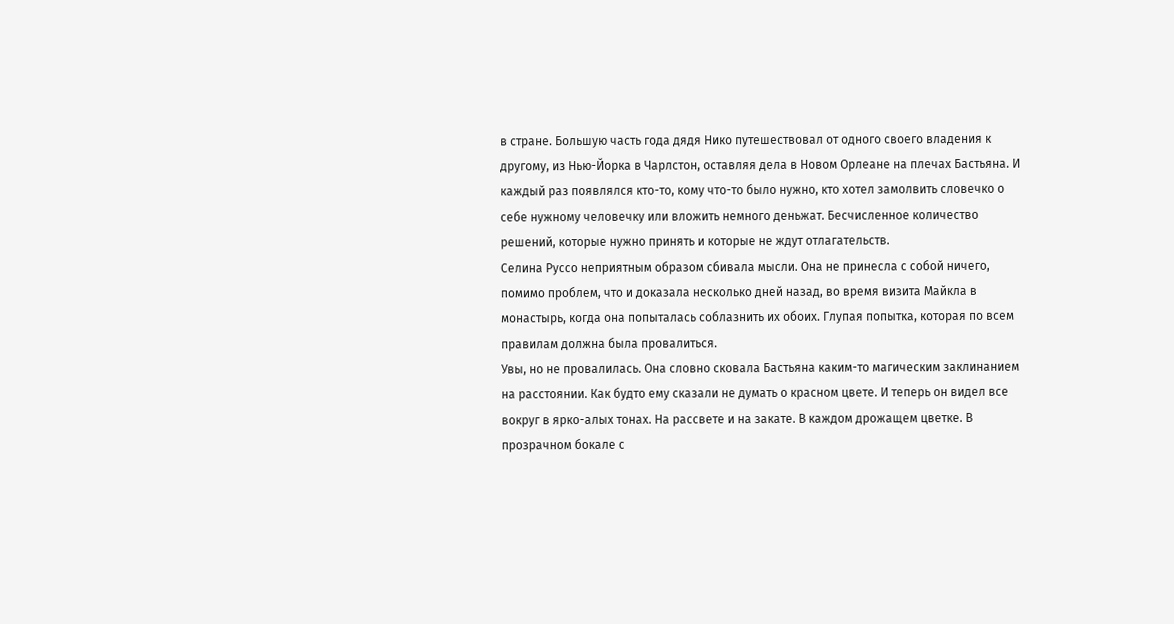в стране. Большую часть года дядя Нико путешествовал от одного своего владения к другому, из Нью-Йорка в Чарлстон, оставляя дела в Новом Орлеане на плечах Бастьяна. И каждый раз появлялся кто-то, кому что-то было нужно, кто хотел замолвить словечко о себе нужному человечку или вложить немного деньжат. Бесчисленное количество решений, которые нужно принять и которые не ждут отлагательств.
Селина Руссо неприятным образом сбивала мысли. Она не принесла с собой ничего, помимо проблем, что и доказала несколько дней назад, во время визита Майкла в монастырь, когда она попыталась соблазнить их обоих. Глупая попытка, которая по всем правилам должна была провалиться.
Увы, но не провалилась. Она словно сковала Бастьяна каким-то магическим заклинанием на расстоянии. Как будто ему сказали не думать о красном цвете. И теперь он видел все вокруг в ярко-алых тонах. На рассвете и на закате. В каждом дрожащем цветке. В прозрачном бокале с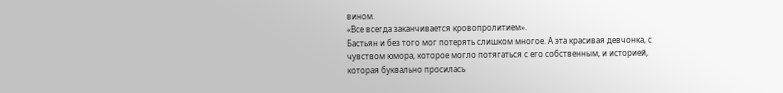вином.
«Все всегда заканчивается кровопролитием».
Бастьян и без того мог потерять слишком многое. А эта красивая девчонка, с чувством юмора, которое могло потягаться с его собственным, и историей, которая буквально просилась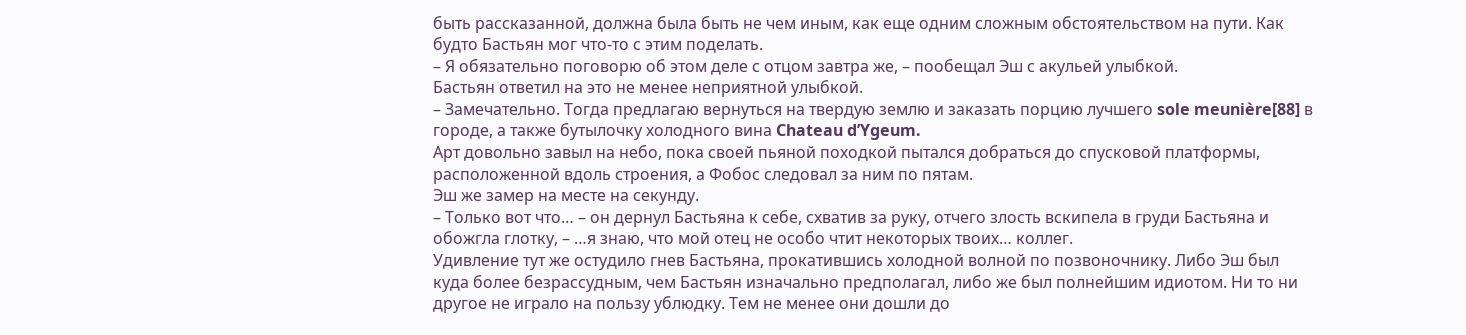быть рассказанной, должна была быть не чем иным, как еще одним сложным обстоятельством на пути. Как будто Бастьян мог что-то с этим поделать.
– Я обязательно поговорю об этом деле с отцом завтра же, – пообещал Эш с акульей улыбкой.
Бастьян ответил на это не менее неприятной улыбкой.
– Замечательно. Тогда предлагаю вернуться на твердую землю и заказать порцию лучшего sole meunière[88] в городе, а также бутылочку холодного вина Chateau d’Ygeum.
Арт довольно завыл на небо, пока своей пьяной походкой пытался добраться до спусковой платформы, расположенной вдоль строения, а Фобос следовал за ним по пятам.
Эш же замер на месте на секунду.
– Только вот что… – он дернул Бастьяна к себе, схватив за руку, отчего злость вскипела в груди Бастьяна и обожгла глотку, – …я знаю, что мой отец не особо чтит некоторых твоих… коллег.
Удивление тут же остудило гнев Бастьяна, прокатившись холодной волной по позвоночнику. Либо Эш был куда более безрассудным, чем Бастьян изначально предполагал, либо же был полнейшим идиотом. Ни то ни другое не играло на пользу ублюдку. Тем не менее они дошли до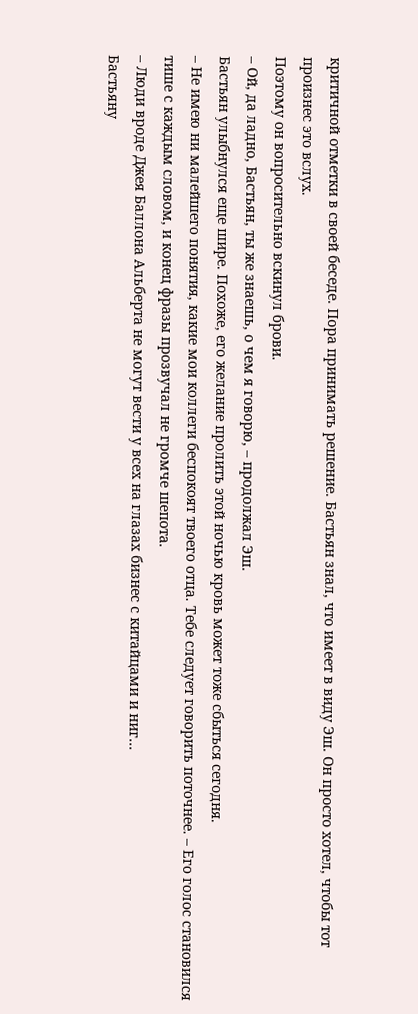критичной отметки в своей беседе. Пора принимать решение. Бастьян знал, что имеет в виду Эш. Он просто хотел, чтобы тот произнес это вслух.
Поэтому он вопросительно вскинул брови.
– Ой, да ладно, Бастьян, ты же знаешь, о чем я говорю, – продолжал Эш.
Бастьян улыбнулся еще шире. Похоже, его желание пролить этой ночью кровь может тоже сбыться сегодня.
– Не имею ни малейшего понятия, какие мои коллеги беспокоят твоего отца. Тебе следует говорить поточнее. – Его голос становился тише с каждым словом, и конец фразы прозвучал не громче шепота.
– Люди вроде Джея Баллона Альберта не могут вести у всех на глазах бизнес с китайцами и ниг…
Бастьяну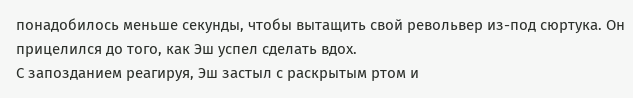понадобилось меньше секунды, чтобы вытащить свой револьвер из-под сюртука. Он прицелился до того, как Эш успел сделать вдох.
С запозданием реагируя, Эш застыл с раскрытым ртом и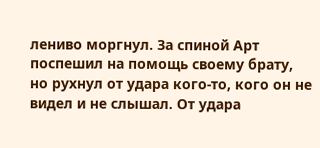лениво моргнул. За спиной Арт поспешил на помощь своему брату, но рухнул от удара кого-то, кого он не видел и не слышал. От удара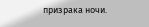призрака ночи.